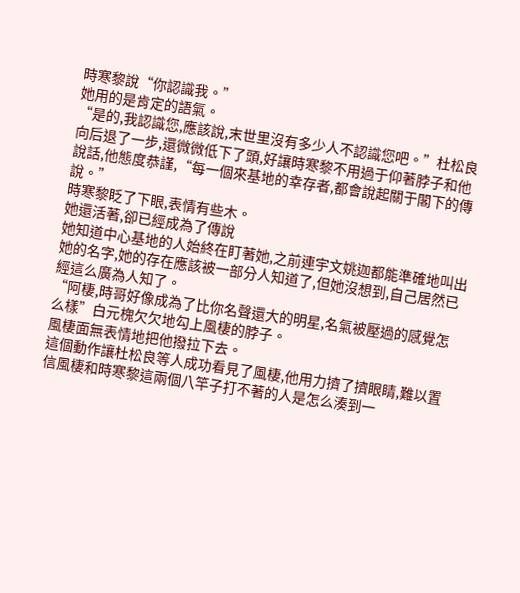時寒黎說“你認識我。”
她用的是肯定的語氣。
“是的,我認識您,應該說,末世里沒有多少人不認識您吧。”杜松良向后退了一步,還微微低下了頭,好讓時寒黎不用過于仰著脖子和他說話,他態度恭謹,“每一個來基地的幸存者,都會說起關于閣下的傳說。”
時寒黎眨了下眼,表情有些木。
她還活著,卻已經成為了傳說
她知道中心基地的人始終在盯著她,之前連宇文姚迦都能準確地叫出她的名字,她的存在應該被一部分人知道了,但她沒想到,自己居然已經這么廣為人知了。
“阿棲,時哥好像成為了比你名聲還大的明星,名氣被壓過的感覺怎么樣”白元槐欠欠地勾上風棲的脖子。
風棲面無表情地把他撥拉下去。
這個動作讓杜松良等人成功看見了風棲,他用力擠了擠眼睛,難以置信風棲和時寒黎這兩個八竿子打不著的人是怎么湊到一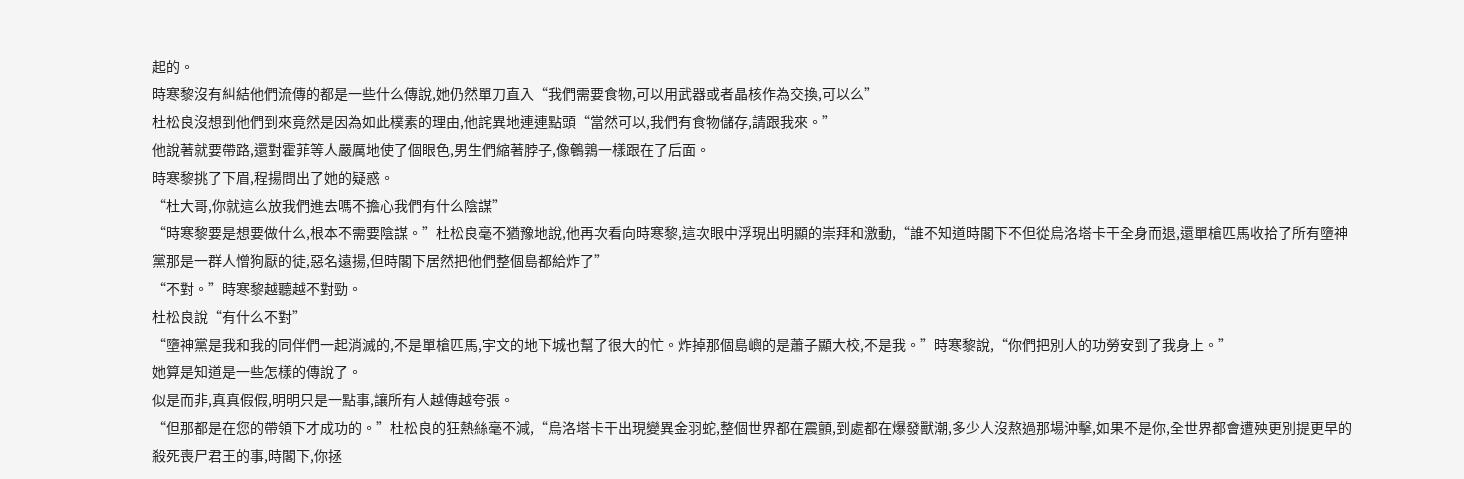起的。
時寒黎沒有糾結他們流傳的都是一些什么傳說,她仍然單刀直入“我們需要食物,可以用武器或者晶核作為交換,可以么”
杜松良沒想到他們到來竟然是因為如此樸素的理由,他詫異地連連點頭“當然可以,我們有食物儲存,請跟我來。”
他說著就要帶路,還對霍菲等人嚴厲地使了個眼色,男生們縮著脖子,像鵪鶉一樣跟在了后面。
時寒黎挑了下眉,程揚問出了她的疑惑。
“杜大哥,你就這么放我們進去嗎不擔心我們有什么陰謀”
“時寒黎要是想要做什么,根本不需要陰謀。”杜松良毫不猶豫地說,他再次看向時寒黎,這次眼中浮現出明顯的崇拜和激動,“誰不知道時閣下不但從烏洛塔卡干全身而退,還單槍匹馬收拾了所有墮神黨那是一群人憎狗厭的徒,惡名遠揚,但時閣下居然把他們整個島都給炸了”
“不對。”時寒黎越聽越不對勁。
杜松良說“有什么不對”
“墮神黨是我和我的同伴們一起消滅的,不是單槍匹馬,宇文的地下城也幫了很大的忙。炸掉那個島嶼的是蕭子顯大校,不是我。”時寒黎說,“你們把別人的功勞安到了我身上。”
她算是知道是一些怎樣的傳說了。
似是而非,真真假假,明明只是一點事,讓所有人越傳越夸張。
“但那都是在您的帶領下才成功的。”杜松良的狂熱絲毫不減,“烏洛塔卡干出現變異金羽蛇,整個世界都在震顫,到處都在爆發獸潮,多少人沒熬過那場沖擊,如果不是你,全世界都會遭殃更別提更早的殺死喪尸君王的事,時閣下,你拯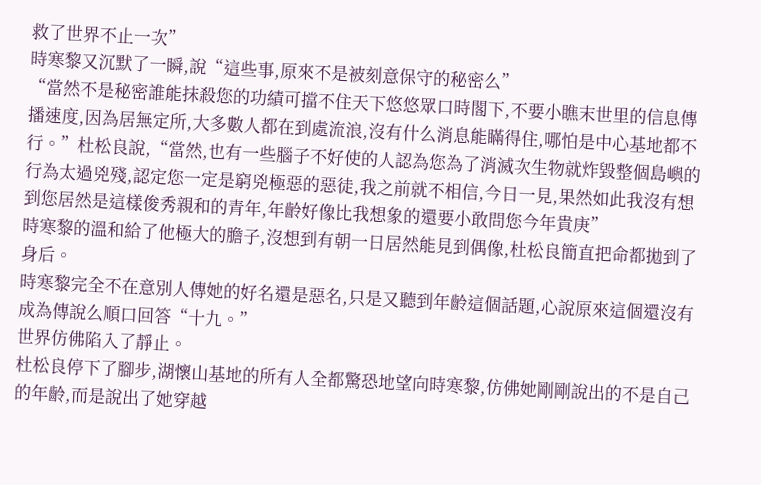救了世界不止一次”
時寒黎又沉默了一瞬,說“這些事,原來不是被刻意保守的秘密么”
“當然不是秘密誰能抹殺您的功績可擋不住天下悠悠眾口時閣下,不要小瞧末世里的信息傳播速度,因為居無定所,大多數人都在到處流浪,沒有什么消息能瞞得住,哪怕是中心基地都不行。”杜松良說,“當然,也有一些腦子不好使的人認為您為了消滅次生物就炸毀整個島嶼的行為太過兇殘,認定您一定是窮兇極惡的惡徒,我之前就不相信,今日一見,果然如此我沒有想到您居然是這樣俊秀親和的青年,年齡好像比我想象的還要小敢問您今年貴庚”
時寒黎的溫和給了他極大的膽子,沒想到有朝一日居然能見到偶像,杜松良簡直把命都拋到了身后。
時寒黎完全不在意別人傳她的好名還是惡名,只是又聽到年齡這個話題,心說原來這個還沒有成為傳說么順口回答“十九。”
世界仿佛陷入了靜止。
杜松良停下了腳步,湖懷山基地的所有人全都驚恐地望向時寒黎,仿佛她剛剛說出的不是自己的年齡,而是說出了她穿越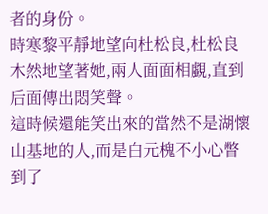者的身份。
時寒黎平靜地望向杜松良,杜松良木然地望著她,兩人面面相覷,直到后面傳出悶笑聲。
這時候還能笑出來的當然不是湖懷山基地的人,而是白元槐不小心瞥到了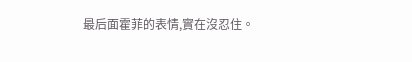最后面霍菲的表情,實在沒忍住。